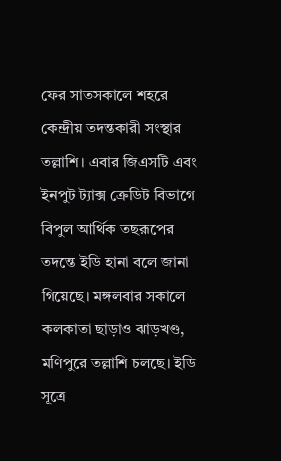ফের সাতসকালে শহরে কেন্দ্রীয় তদন্তকারী সংস্থার তল্লাশি। এবার জিএসটি এবং ইনপুট ট্যাক্স ক্রেডিট বিভাগে বিপুল আর্থিক তছরূপের তদন্তে ইডি হানা বলে জানা গিয়েছে। মঙ্গলবার সকালে কলকাতা ছাড়াও ঝাড়খণ্ড, মণিপুরে তল্লাশি চলছে। ইডি সূত্রে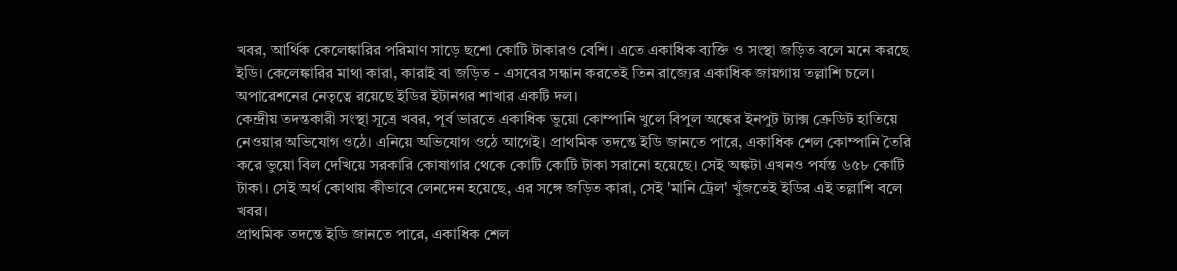খবর, আর্থিক কেলেঙ্কারির পরিমাণ সাড়ে ছশো কোটি টাকারও বেশি। এতে একাধিক ব্যক্তি ও সংস্থা জড়িত বলে মনে করছে ইডি। কেলেঙ্কারির মাথা কারা, কারাই বা জড়িত - এসবের সন্ধান করতেই তিন রাজ্যের একাধিক জায়গায় তল্লাশি চলে। অপারেশনের নেতৃত্বে রয়েছে ইডির ইটানগর শাখার একটি দল।
কেন্দ্রীয় তদন্তকারী সংস্থা সূত্রে খবর, পূর্ব ভারতে একাধিক ভুয়ো কোম্পানি খুলে বিপুল অঙ্কের ইনপুট ট্যাক্স ক্রেডিট হাতিয়ে নেওয়ার অভিযোগ ওঠে। এনিয়ে অভিযোগ ওঠে আগেই। প্রাথমিক তদন্তে ইডি জানতে পারে, একাধিক শেল কোম্পানি তৈরি করে ভুয়ো বিল দেখিয়ে সরকারি কোষাগার থেকে কোটি কোটি টাকা সরানো হয়েছে। সেই অঙ্কটা এখনও পর্যন্ত ৬৫৮ কোটি টাকা। সেই অর্থ কোথায় কীভাবে লেনদেন হয়েছে, এর সঙ্গে জড়িত কারা, সেই 'মানি ট্রেল' খুঁজতেই ইডির এই তল্লাশি বলে খবর।
প্রাথমিক তদন্তে ইডি জানতে পারে, একাধিক শেল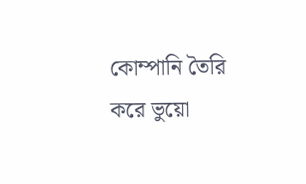কোম্পানি তৈরি করে ভুয়ো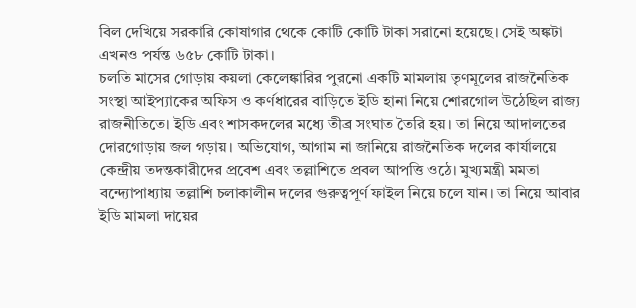বিল দেখিয়ে সরকারি কোষাগার থেকে কোটি কোটি টাকা সরানো হয়েছে। সেই অঙ্কটা এখনও পর্যন্ত ৬৫৮ কোটি টাকা।
চলতি মাসের গোড়ায় কয়লা কেলেঙ্কারির পুরনো একটি মামলায় তৃণমূলের রাজনৈতিক সংস্থা আইপ্যাকের অফিস ও কর্ণধারের বাড়িতে ইডি হানা নিয়ে শোরগোল উঠেছিল রাজ্য রাজনীতিতে। ইডি এবং শাসকদলের মধ্যে তীব্র সংঘাত তৈরি হয়। তা নিয়ে আদালতের দোরগোড়ায় জল গড়ায়। অভিযোগ, আগাম না জানিয়ে রাজনৈতিক দলের কার্যালয়ে কেন্দ্রীয় তদন্তকারীদের প্রবেশ এবং তল্লাশিতে প্রবল আপত্তি ওঠে। মুখ্যমন্ত্রী মমতা বন্দ্যোপাধ্যায় তল্লাশি চলাকালীন দলের গুরুত্বপূর্ণ ফাইল নিয়ে চলে যান। তা নিয়ে আবার ইডি মামলা দায়ের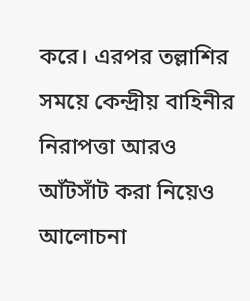করে। এরপর তল্লাশির সময়ে কেন্দ্রীয় বাহিনীর নিরাপত্তা আরও আঁটসাঁট করা নিয়েও আলোচনা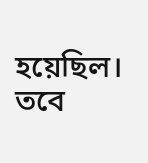হয়েছিল। তবে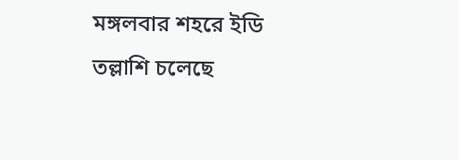মঙ্গলবার শহরে ইডি তল্লাশি চলেছে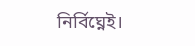নির্বিঘ্নেই।